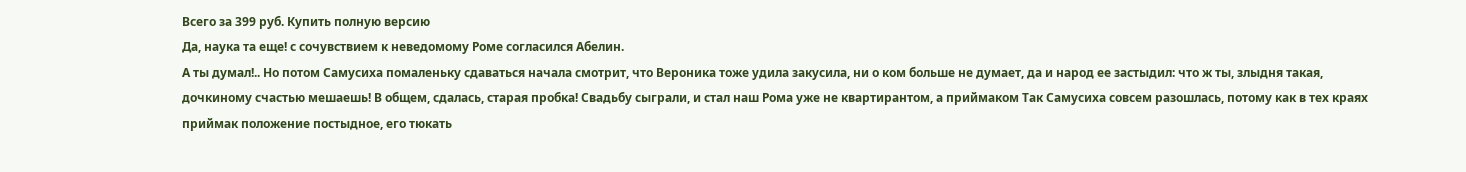Всего за 399 руб. Купить полную версию
Да, наука та еще! с сочувствием к неведомому Роме согласился Абелин.
А ты думал!.. Но потом Самусиха помаленьку сдаваться начала смотрит, что Вероника тоже удила закусила, ни о ком больше не думает, да и народ ее застыдил: что ж ты, злыдня такая, дочкиному счастью мешаешь! В общем, сдалась, старая пробка! Свадьбу сыграли, и стал наш Рома уже не квартирантом, а приймаком Так Самусиха совсем разошлась, потому как в тех краях приймак положение постыдное, его тюкать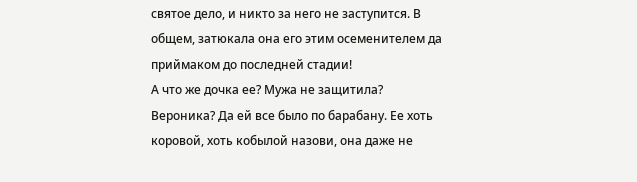святое дело, и никто за него не заступится. В общем, затюкала она его этим осеменителем да приймаком до последней стадии!
А что же дочка ее? Мужа не защитила?
Вероника? Да ей все было по барабану. Ее хоть коровой, хоть кобылой назови, она даже не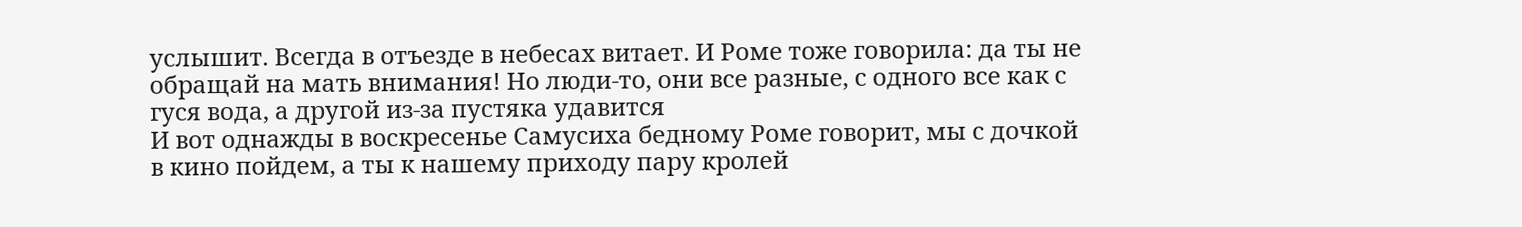услышит. Всегда в отъезде в небесах витает. И Роме тоже говорила: да ты не обращай на мать внимания! Но люди-то, они все разные, с одного все как с гуся вода, а другой из-за пустяка удавится
И вот однажды в воскресенье Самусиха бедному Роме говорит, мы с дочкой в кино пойдем, а ты к нашему приходу пару кролей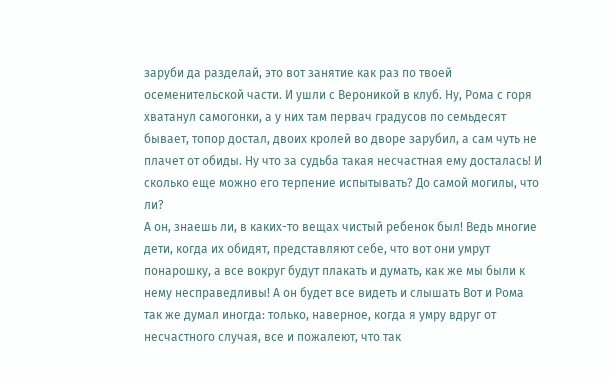заруби да разделай, это вот занятие как раз по твоей осеменительской части. И ушли с Вероникой в клуб. Ну, Рома с горя хватанул самогонки, а у них там первач градусов по семьдесят бывает, топор достал, двоих кролей во дворе зарубил, а сам чуть не плачет от обиды. Ну что за судьба такая несчастная ему досталась! И сколько еще можно его терпение испытывать? До самой могилы, что ли?
А он, знаешь ли, в каких-то вещах чистый ребенок был! Ведь многие дети, когда их обидят, представляют себе, что вот они умрут понарошку, а все вокруг будут плакать и думать, как же мы были к нему несправедливы! А он будет все видеть и слышать Вот и Рома так же думал иногда: только, наверное, когда я умру вдруг от несчастного случая, все и пожалеют, что так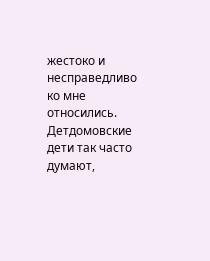жестоко и несправедливо ко мне относились.
Детдомовские дети так часто думают,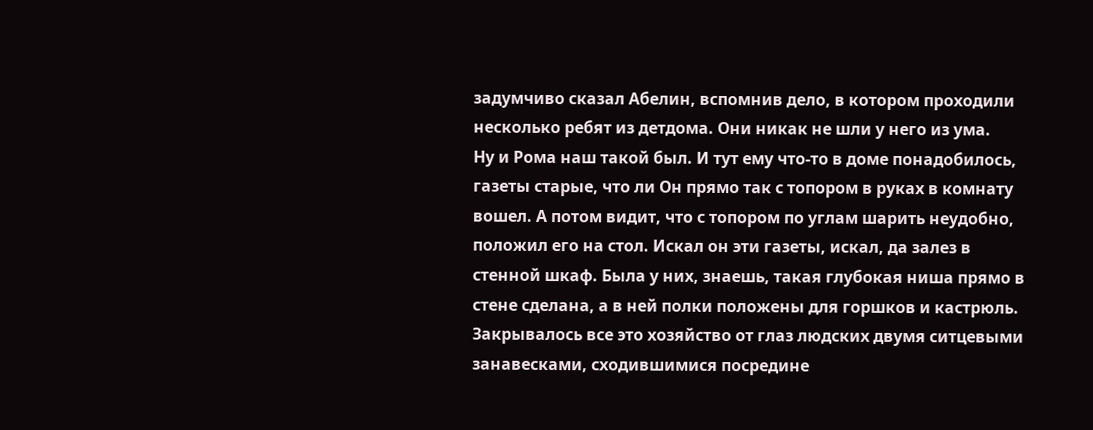задумчиво сказал Абелин, вспомнив дело, в котором проходили несколько ребят из детдома. Они никак не шли у него из ума.
Ну и Рома наш такой был. И тут ему что-то в доме понадобилось, газеты старые, что ли Он прямо так с топором в руках в комнату вошел. А потом видит, что с топором по углам шарить неудобно, положил его на стол. Искал он эти газеты, искал, да залез в стенной шкаф. Была у них, знаешь, такая глубокая ниша прямо в стене сделана, а в ней полки положены для горшков и кастрюль. Закрывалось все это хозяйство от глаз людских двумя ситцевыми занавесками, сходившимися посредине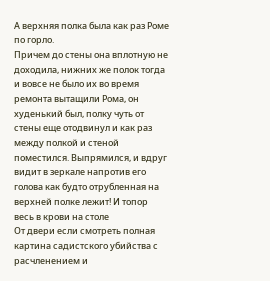А верхняя полка была как раз Роме по горло.
Причем до стены она вплотную не доходила, нижних же полок тогда и вовсе не было их во время ремонта вытащили Рома, он худенький был, полку чуть от стены еще отодвинул и как раз между полкой и стеной поместился. Выпрямился, и вдруг видит в зеркале напротив его голова как будто отрубленная на верхней полке лежит! И топор весь в крови на столе
От двери если смотреть полная картина садистского убийства с расчленением и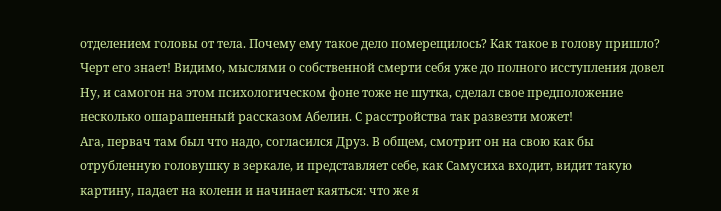отделением головы от тела. Почему ему такое дело померещилось? Как такое в голову пришло? Черт его знает! Видимо, мыслями о собственной смерти себя уже до полного исступления довел
Ну, и самогон на этом психологическом фоне тоже не шутка, сделал свое предположение несколько ошарашенный рассказом Абелин. С расстройства так развезти может!
Ага, первач там был что надо, согласился Друз. В общем, смотрит он на свою как бы отрубленную головушку в зеркале, и представляет себе, как Самусиха входит, видит такую картину, падает на колени и начинает каяться: что же я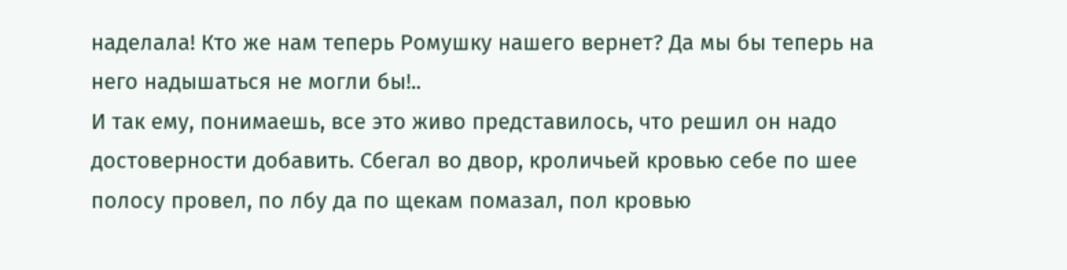наделала! Кто же нам теперь Ромушку нашего вернет? Да мы бы теперь на него надышаться не могли бы!..
И так ему, понимаешь, все это живо представилось, что решил он надо достоверности добавить. Сбегал во двор, кроличьей кровью себе по шее полосу провел, по лбу да по щекам помазал, пол кровью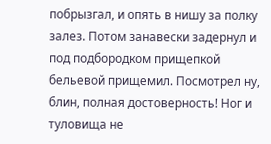побрызгал, и опять в нишу за полку залез. Потом занавески задернул и под подбородком прищепкой бельевой прищемил. Посмотрел ну, блин, полная достоверность! Ног и туловища не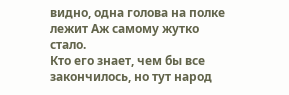видно, одна голова на полке лежит Аж самому жутко стало.
Кто его знает, чем бы все закончилось, но тут народ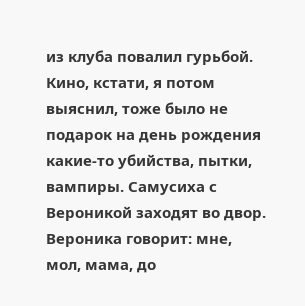из клуба повалил гурьбой. Кино, кстати, я потом выяснил, тоже было не подарок на день рождения какие-то убийства, пытки, вампиры. Самусиха с Вероникой заходят во двор. Вероника говорит: мне, мол, мама, до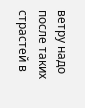ветру надо после таких страстей в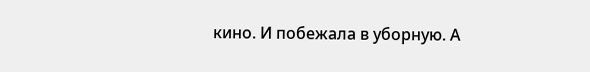кино. И побежала в уборную. А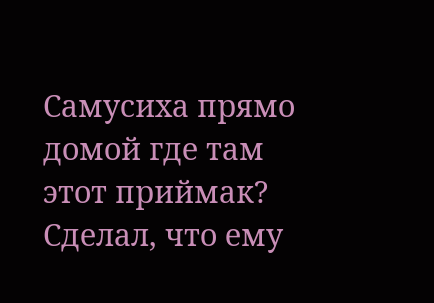Самусиха прямо домой где там этот приймак? Сделал, что ему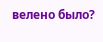велено было?